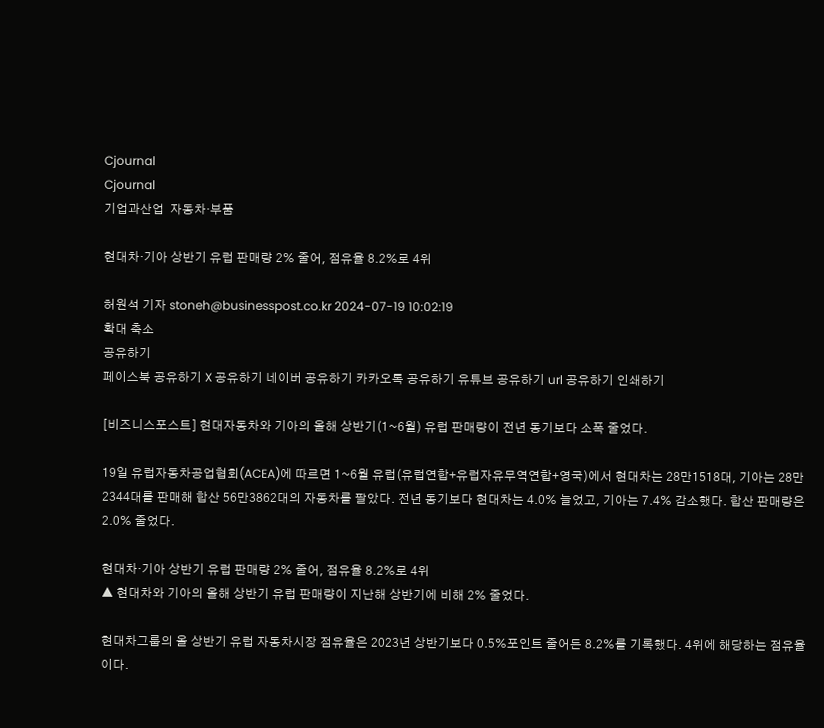Cjournal
Cjournal
기업과산업  자동차·부품

현대차·기아 상반기 유럽 판매량 2% 줄어, 점유율 8.2%로 4위

허원석 기자 stoneh@businesspost.co.kr 2024-07-19 10:02:19
확대 축소
공유하기
페이스북 공유하기 X 공유하기 네이버 공유하기 카카오톡 공유하기 유튜브 공유하기 url 공유하기 인쇄하기

[비즈니스포스트] 현대자동차와 기아의 올해 상반기(1~6월) 유럽 판매량이 전년 동기보다 소폭 줄었다.

19일 유럽자동차공업협회(ACEA)에 따르면 1~6월 유럽(유럽연합+유럽자유무역연합+영국)에서 현대차는 28만1518대, 기아는 28만2344대를 판매해 합산 56만3862대의 자동차를 팔았다. 전년 동기보다 현대차는 4.0% 늘었고, 기아는 7.4% 감소했다. 합산 판매량은 2.0% 줄었다.

현대차·기아 상반기 유럽 판매량 2% 줄어, 점유율 8.2%로 4위
▲ 현대차와 기아의 올해 상반기 유럽 판매량이 지난해 상반기에 비해 2% 줄었다.

현대차그룹의 올 상반기 유럽 자동차시장 점유율은 2023년 상반기보다 0.5%포인트 줄어든 8.2%를 기록했다. 4위에 해당하는 점유율이다.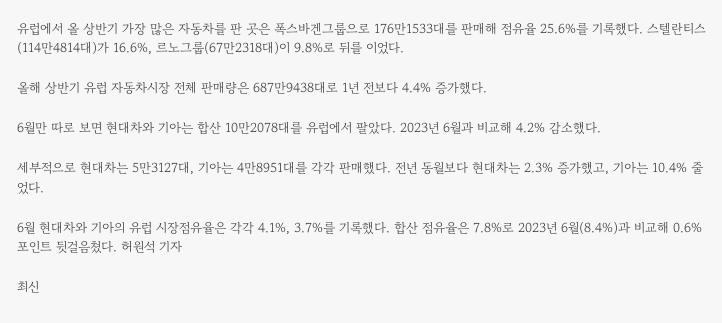유럽에서 올 상반기 가장 많은 자동차를 판 곳은 폭스바겐그룹으로 176만1533대를 판매해 점유율 25.6%를 기록했다. 스텔란티스(114만4814대)가 16.6%, 르노그룹(67만2318대)이 9.8%로 뒤를 이었다.

올해 상반기 유럽 자동차시장 전체 판매량은 687만9438대로 1년 전보다 4.4% 증가했다.

6월만 따로 보면 현대차와 기아는 합산 10만2078대를 유럽에서 팔았다. 2023년 6월과 비교해 4.2% 감소했다.

세부적으로 현대차는 5만3127대, 기아는 4만8951대를 각각 판매했다. 전년 동월보다 현대차는 2.3% 증가했고, 기아는 10.4% 줄었다.

6월 현대차와 기아의 유럽 시장점유율은 각각 4.1%, 3.7%를 기록했다. 합산 점유율은 7.8%로 2023년 6월(8.4%)과 비교해 0.6%포인트 뒷걸음쳤다. 허원석 기자

최신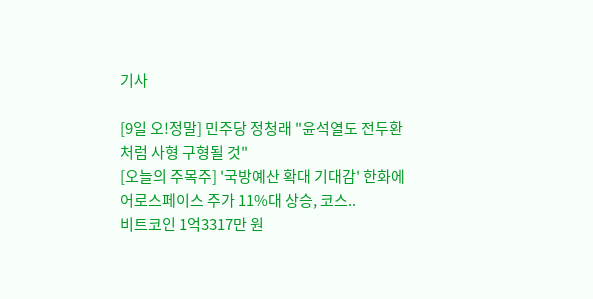기사

[9일 오!정말] 민주당 정청래 "윤석열도 전두환처럼 사형 구형될 것"
[오늘의 주목주] '국방예산 확대 기대감' 한화에어로스페이스 주가 11%대 상승, 코스..
비트코인 1억3317만 원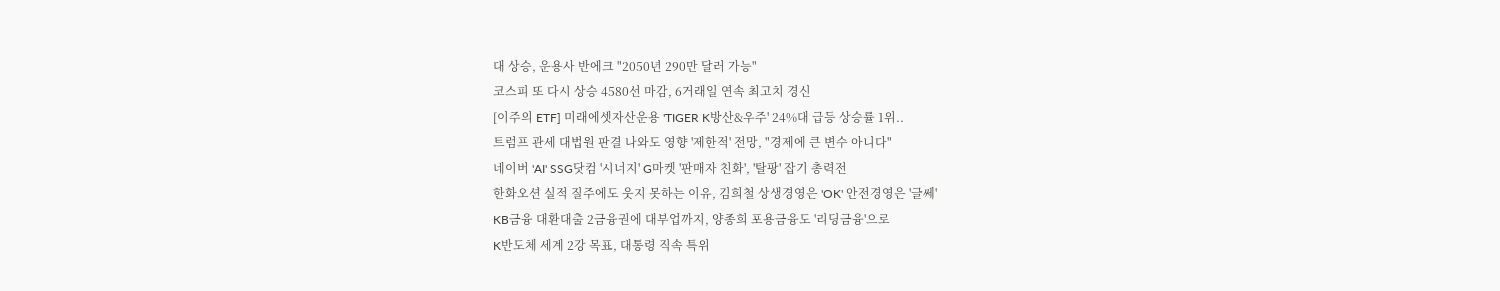대 상승, 운용사 반에크 "2050년 290만 달러 가능"
코스피 또 다시 상승 4580선 마감, 6거래일 연속 최고치 경신
[이주의 ETF] 미래에셋자산운용 'TIGER K방산&우주' 24%대 급등 상승률 1위..
트럼프 관세 대법원 판결 나와도 영향 '제한적' 전망, "경제에 큰 변수 아니다"
네이버 'AI' SSG닷컴 '시너지' G마켓 '판매자 친화', '탈팡' 잡기 총력전
한화오션 실적 질주에도 웃지 못하는 이유, 김희철 상생경영은 'OK' 안전경영은 '글쎄'
KB금융 대환대출 2금융권에 대부업까지, 양종희 포용금융도 '리딩금융'으로
K반도체 세계 2강 목표, 대통령 직속 특위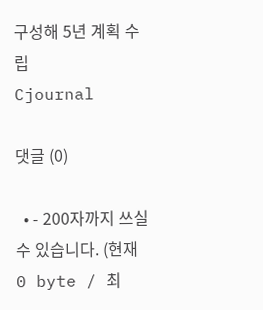구성해 5년 계획 수립
Cjournal

댓글 (0)

  • - 200자까지 쓰실 수 있습니다. (현재 0 byte / 최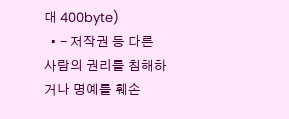대 400byte)
  • - 저작권 등 다른 사람의 권리를 침해하거나 명예를 훼손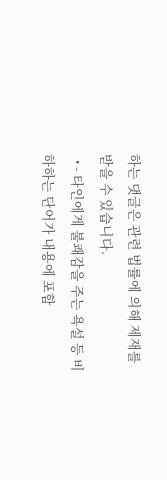하는 댓글은 관련 법률에 의해 제재를 받을 수 있습니다.
  • - 타인에게 불쾌감을 주는 욕설 등 비하하는 단어가 내용에 포함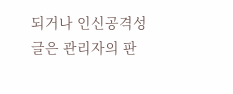되거나 인신공격성 글은 관리자의 판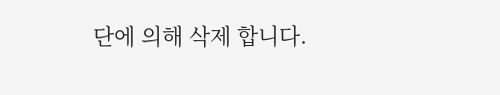단에 의해 삭제 합니다.